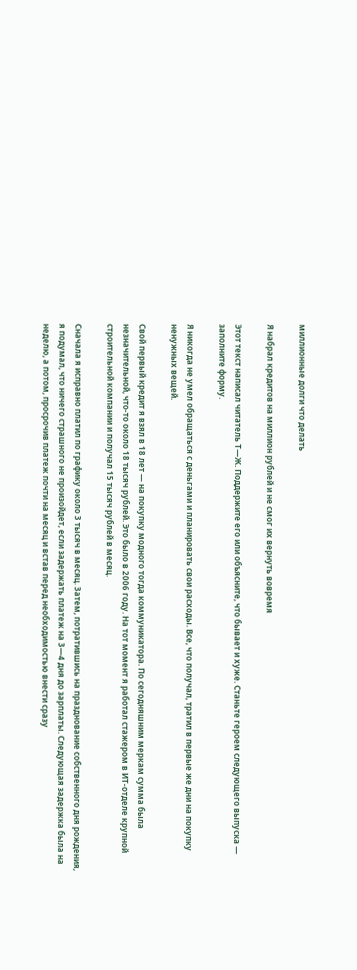миллионные долги что делать

Я набрал кредитов на миллион рублей и не смог их вернуть вовремя

Этот текст написал читатель Т—Ж. Поддержите его или объясните, что бывает и хуже. Станьте героем следующего выпуска — заполните форму.

Я никогда не умел обращаться с деньгами и планировать свои расходы. Все, что получал, тратил в первые же дни на покупку ненужных вещей.

Свой первый кредит я взял в 18 лет — на покупку модного тогда коммуникатора. По сегодняшним меркам сумма была незначительной, что-то около 18 тысяч рублей. Это было в 2006 году. На тот момент я работал стажером в ИТ-отделе крупной строительной компании и получал 15 тысяч рублей в месяц.

Сначала я исправно платил по графику около 3 тысяч в месяц. Затем, потратившись на празднование собственного дня рождения, я подумал, что ничего страшного не произойдет, если задержать платеж на 3—4 дня до зарплаты. Следующая задержка была на неделю, а потом, просрочив платеж почти на месяц и встав перед необходимостью внести сразу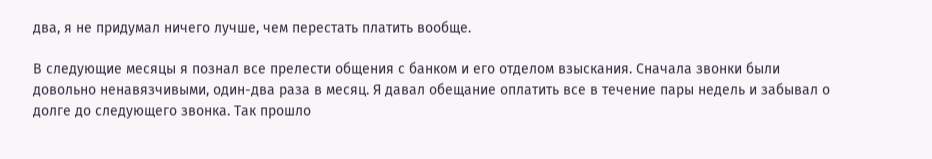два, я не придумал ничего лучше, чем перестать платить вообще.

В следующие месяцы я познал все прелести общения с банком и его отделом взыскания. Сначала звонки были довольно ненавязчивыми, один-два раза в месяц. Я давал обещание оплатить все в течение пары недель и забывал о долге до следующего звонка. Так прошло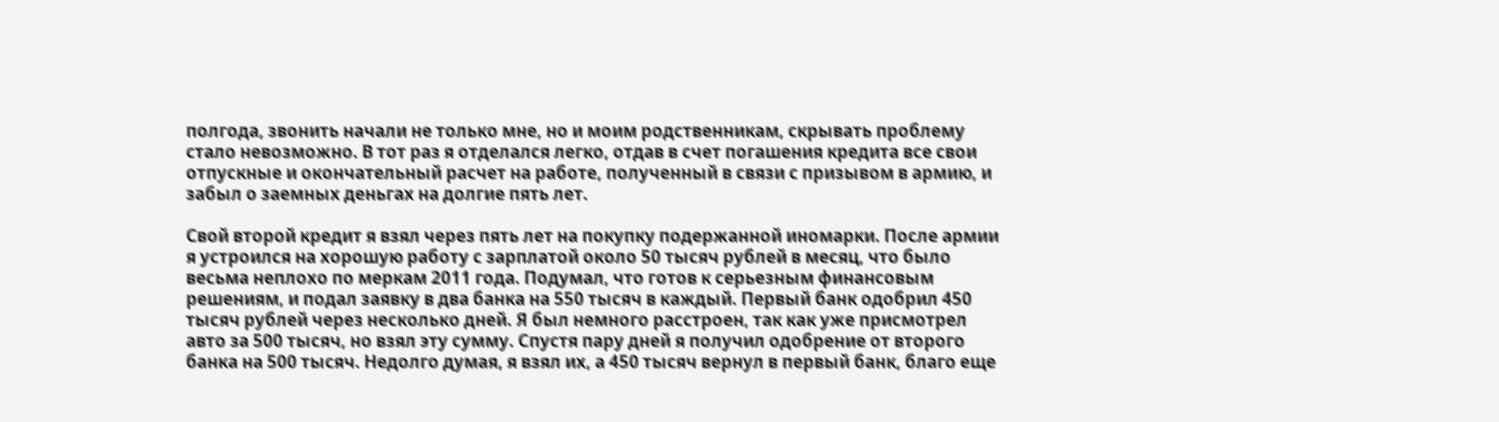полгода, звонить начали не только мне, но и моим родственникам, скрывать проблему стало невозможно. В тот раз я отделался легко, отдав в счет погашения кредита все свои отпускные и окончательный расчет на работе, полученный в связи с призывом в армию, и забыл о заемных деньгах на долгие пять лет.

Свой второй кредит я взял через пять лет на покупку подержанной иномарки. После армии я устроился на хорошую работу с зарплатой около 50 тысяч рублей в месяц, что было весьма неплохо по меркам 2011 года. Подумал, что готов к серьезным финансовым решениям, и подал заявку в два банка на 550 тысяч в каждый. Первый банк одобрил 450 тысяч рублей через несколько дней. Я был немного расстроен, так как уже присмотрел авто за 500 тысяч, но взял эту сумму. Спустя пару дней я получил одобрение от второго банка на 500 тысяч. Недолго думая, я взял их, а 450 тысяч вернул в первый банк, благо еще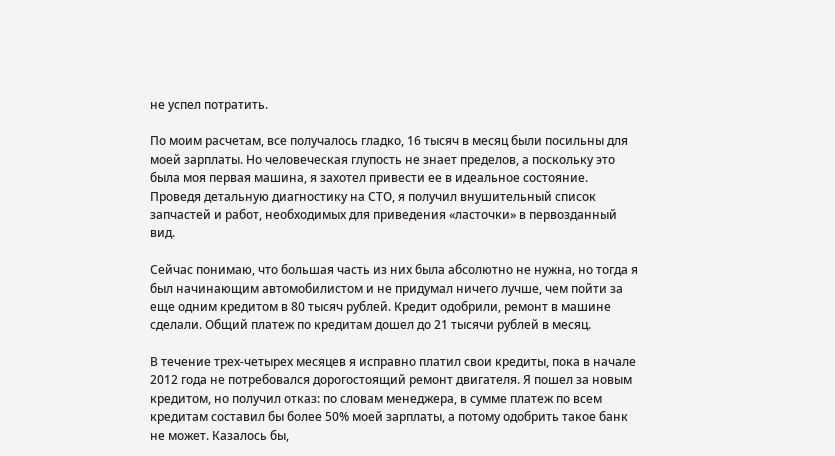не успел потратить.

По моим расчетам, все получалось гладко, 16 тысяч в месяц были посильны для моей зарплаты. Но человеческая глупость не знает пределов, а поскольку это была моя первая машина, я захотел привести ее в идеальное состояние. Проведя детальную диагностику на СТО, я получил внушительный список запчастей и работ, необходимых для приведения «ласточки» в первозданный вид.

Сейчас понимаю, что большая часть из них была абсолютно не нужна, но тогда я был начинающим автомобилистом и не придумал ничего лучше, чем пойти за еще одним кредитом в 80 тысяч рублей. Кредит одобрили, ремонт в машине сделали. Общий платеж по кредитам дошел до 21 тысячи рублей в месяц.

В течение трех-четырех месяцев я исправно платил свои кредиты, пока в начале 2012 года не потребовался дорогостоящий ремонт двигателя. Я пошел за новым кредитом, но получил отказ: по словам менеджера, в сумме платеж по всем кредитам составил бы более 50% моей зарплаты, а потому одобрить такое банк не может. Казалось бы,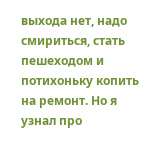выхода нет, надо смириться, стать пешеходом и потихоньку копить на ремонт. Но я узнал про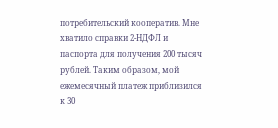потребительский кооператив. Мне хватило справки 2-НДФЛ и паспорта для получения 200 тысяч рублей. Таким образом, мой ежемесячный платеж приблизился к 30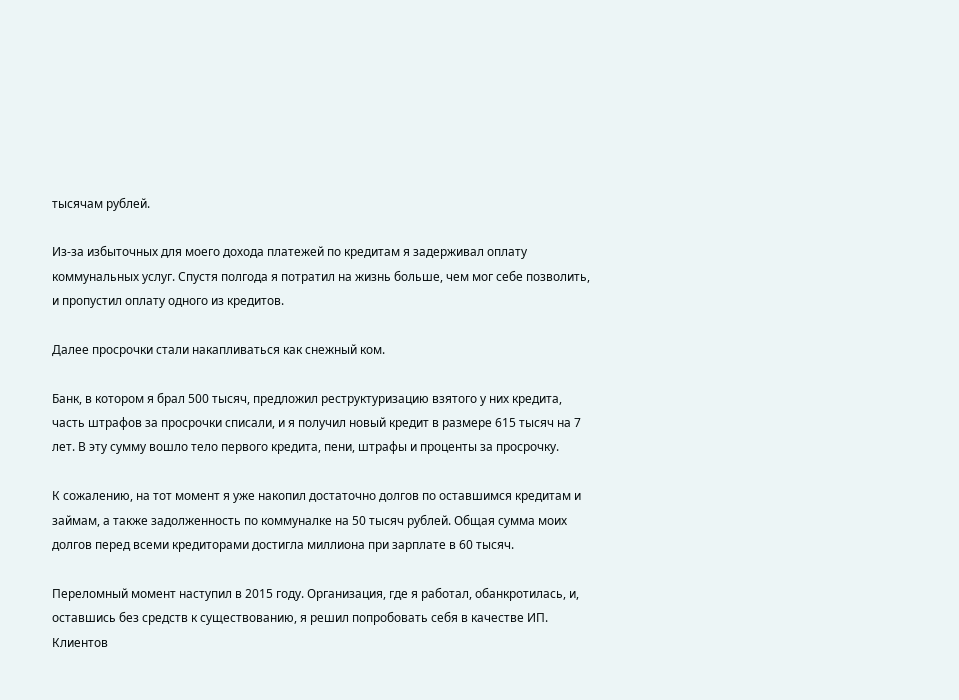тысячам рублей.

Из-за избыточных для моего дохода платежей по кредитам я задерживал оплату коммунальных услуг. Спустя полгода я потратил на жизнь больше, чем мог себе позволить, и пропустил оплату одного из кредитов.

Далее просрочки стали накапливаться как снежный ком.

Банк, в котором я брал 500 тысяч, предложил реструктуризацию взятого у них кредита, часть штрафов за просрочки списали, и я получил новый кредит в размере 615 тысяч на 7 лет. В эту сумму вошло тело первого кредита, пени, штрафы и проценты за просрочку.

К сожалению, на тот момент я уже накопил достаточно долгов по оставшимся кредитам и займам, а также задолженность по коммуналке на 50 тысяч рублей. Общая сумма моих долгов перед всеми кредиторами достигла миллиона при зарплате в 60 тысяч.

Переломный момент наступил в 2015 году. Организация, где я работал, обанкротилась, и, оставшись без средств к существованию, я решил попробовать себя в качестве ИП. Клиентов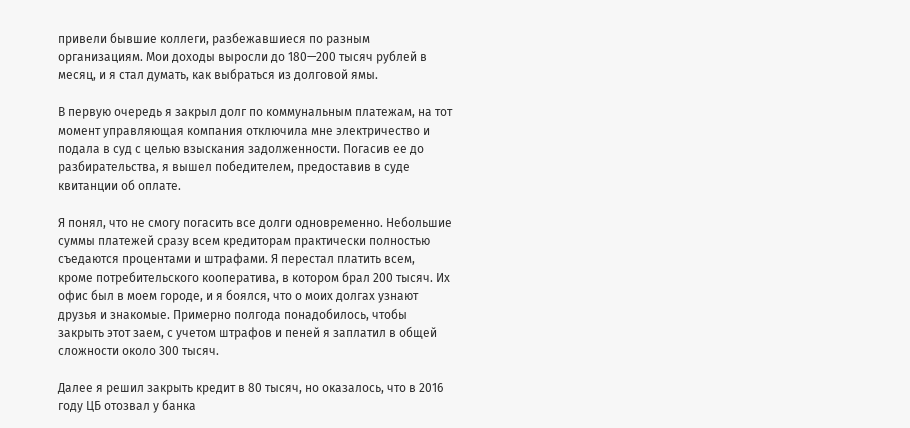привели бывшие коллеги, разбежавшиеся по разным организациям. Мои доходы выросли до 180—200 тысяч рублей в месяц, и я стал думать, как выбраться из долговой ямы.

В первую очередь я закрыл долг по коммунальным платежам, на тот момент управляющая компания отключила мне электричество и подала в суд с целью взыскания задолженности. Погасив ее до разбирательства, я вышел победителем, предоставив в суде квитанции об оплате.

Я понял, что не смогу погасить все долги одновременно. Небольшие суммы платежей сразу всем кредиторам практически полностью съедаются процентами и штрафами. Я перестал платить всем, кроме потребительского кооператива, в котором брал 200 тысяч. Их офис был в моем городе, и я боялся, что о моих долгах узнают друзья и знакомые. Примерно полгода понадобилось, чтобы закрыть этот заем, с учетом штрафов и пеней я заплатил в общей сложности около 300 тысяч.

Далее я решил закрыть кредит в 80 тысяч, но оказалось, что в 2016 году ЦБ отозвал у банка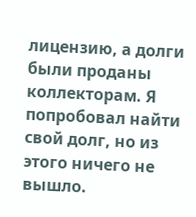лицензию, а долги были проданы коллекторам. Я попробовал найти свой долг, но из этого ничего не вышло.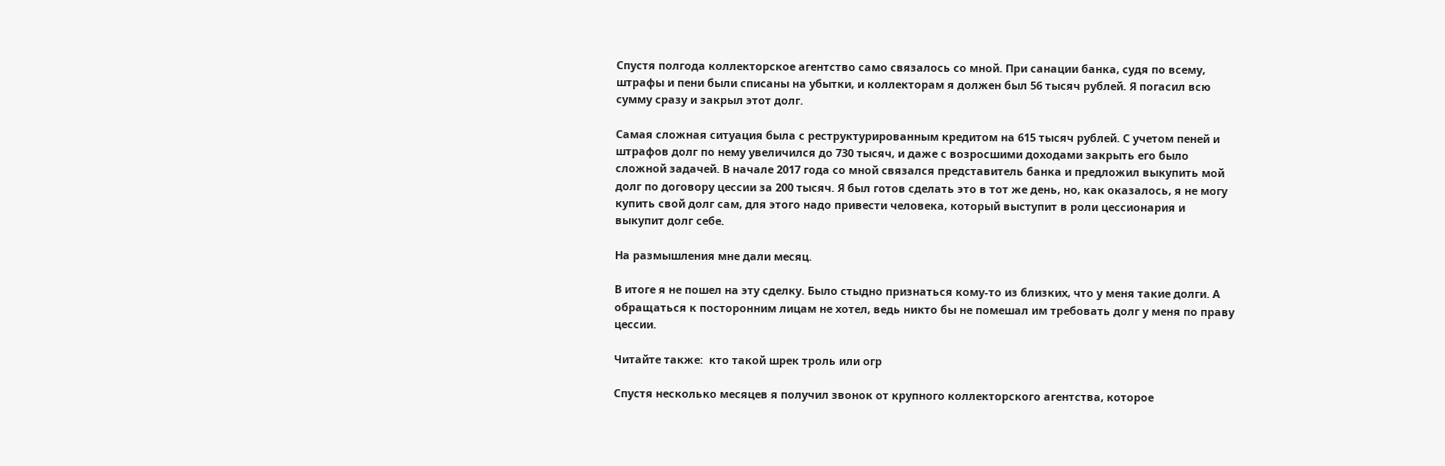Спустя полгода коллекторское агентство само связалось со мной. При санации банка, судя по всему, штрафы и пени были списаны на убытки, и коллекторам я должен был 56 тысяч рублей. Я погасил всю сумму сразу и закрыл этот долг.

Самая сложная ситуация была с реструктурированным кредитом на 615 тысяч рублей. С учетом пеней и штрафов долг по нему увеличился до 730 тысяч, и даже с возросшими доходами закрыть его было сложной задачей. В начале 2017 года со мной связался представитель банка и предложил выкупить мой долг по договору цессии за 200 тысяч. Я был готов сделать это в тот же день, но, как оказалось, я не могу купить свой долг сам, для этого надо привести человека, который выступит в роли цессионария и выкупит долг себе.

На размышления мне дали месяц.

В итоге я не пошел на эту сделку. Было стыдно признаться кому-то из близких, что у меня такие долги. А обращаться к посторонним лицам не хотел, ведь никто бы не помешал им требовать долг у меня по праву цессии.

Читайте также:  кто такой шрек троль или огр

Спустя несколько месяцев я получил звонок от крупного коллекторского агентства, которое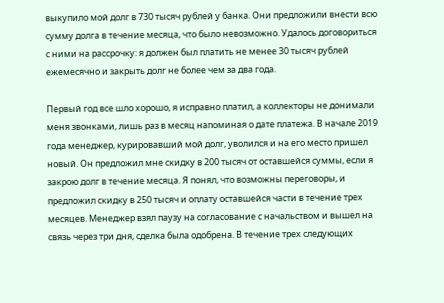выкупило мой долг в 730 тысяч рублей у банка. Они предложили внести всю сумму долга в течение месяца, что было невозможно. Удалось договориться с ними на рассрочку: я должен был платить не менее 30 тысяч рублей ежемесячно и закрыть долг не более чем за два года.

Первый год все шло хорошо, я исправно платил, а коллекторы не донимали меня звонками, лишь раз в месяц напоминая о дате платежа. В начале 2019 года менеджер, курировавший мой долг, уволился и на его место пришел новый. Он предложил мне скидку в 200 тысяч от оставшейся суммы, если я закрою долг в течение месяца. Я понял, что возможны переговоры, и предложил скидку в 250 тысяч и оплату оставшейся части в течение трех месяцев. Менеджер взял паузу на согласование с начальством и вышел на связь через три дня, сделка была одобрена. В течение трех следующих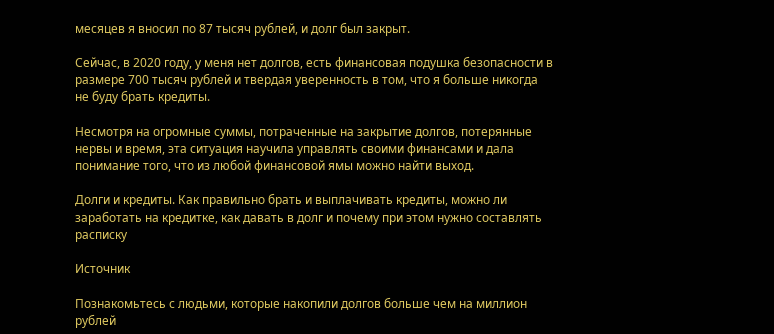месяцев я вносил по 87 тысяч рублей, и долг был закрыт.

Сейчас, в 2020 году, у меня нет долгов, есть финансовая подушка безопасности в размере 700 тысяч рублей и твердая уверенность в том, что я больше никогда не буду брать кредиты.

Несмотря на огромные суммы, потраченные на закрытие долгов, потерянные нервы и время, эта ситуация научила управлять своими финансами и дала понимание того, что из любой финансовой ямы можно найти выход.

Долги и кредиты. Как правильно брать и выплачивать кредиты, можно ли заработать на кредитке, как давать в долг и почему при этом нужно составлять расписку

Источник

Познакомьтесь с людьми, которые накопили долгов больше чем на миллион рублей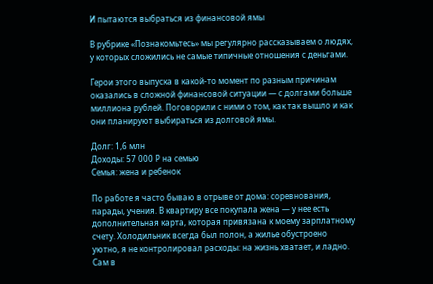И пытаются выбраться из финансовой ямы

В рубрике «Познакомьтесь» мы регулярно рассказываем о людях, у которых сложились не самые типичные отношения с деньгами.

Герои этого выпуска в какой-то момент по разным причинам оказались в сложной финансовой ситуации — с долгами больше миллиона рублей. Поговорили с ними о том, как так вышло и как они планируют выбираться из долговой ямы.

Долг: 1,6 млн
Доходы: 57 000 Р на семью
Семья: жена и ребенок

По работе я часто бываю в отрыве от дома: соревнования, парады, учения. В квартиру все покупала жена — у нее есть дополнительная карта, которая привязана к моему зарплатному счету. Холодильник всегда был полон, а жилье обустроено уютно, я не контролировал расходы: на жизнь хватает, и ладно. Сам в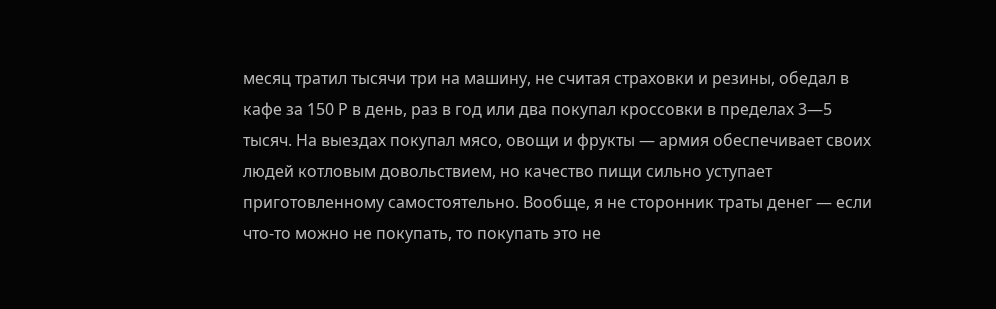месяц тратил тысячи три на машину, не считая страховки и резины, обедал в кафе за 150 Р в день, раз в год или два покупал кроссовки в пределах 3—5 тысяч. На выездах покупал мясо, овощи и фрукты — армия обеспечивает своих людей котловым довольствием, но качество пищи сильно уступает приготовленному самостоятельно. Вообще, я не сторонник траты денег — если что-то можно не покупать, то покупать это не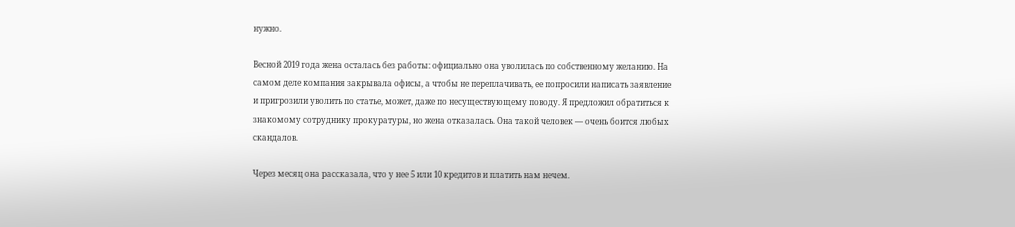нужно.

Весной 2019 года жена осталась без работы: официально она уволилась по собственному желанию. На самом деле компания закрывала офисы, а чтобы не переплачивать, ее попросили написать заявление и пригрозили уволить по статье, может, даже по несуществующему поводу. Я предложил обратиться к знакомому сотруднику прокуратуры, но жена отказалась. Она такой человек — очень боится любых скандалов.

Через месяц она рассказала, что у нее 5 или 10 кредитов и платить нам нечем.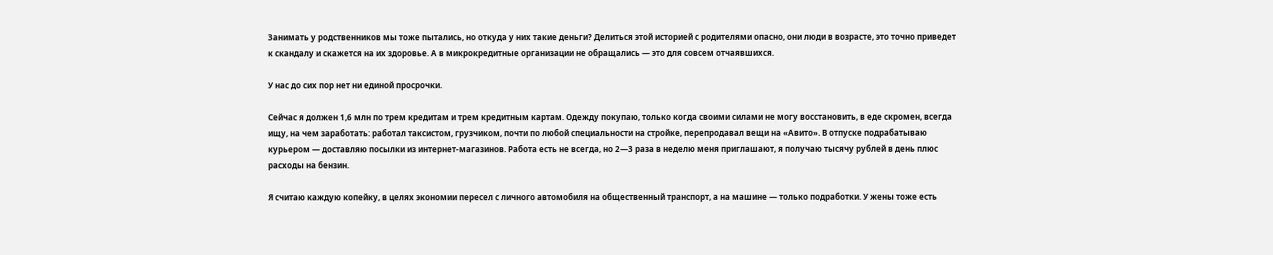Занимать у родственников мы тоже пытались, но откуда у них такие деньги? Делиться этой историей с родителями опасно, они люди в возрасте, это точно приведет к скандалу и скажется на их здоровье. А в микрокредитные организации не обращались — это для совсем отчаявшихся.

У нас до сих пор нет ни единой просрочки.

Сейчас я должен 1,6 млн по трем кредитам и трем кредитным картам. Одежду покупаю, только когда своими силами не могу восстановить, в еде скромен, всегда ищу, на чем заработать: работал таксистом, грузчиком, почти по любой специальности на стройке, перепродавал вещи на «Авито». В отпуске подрабатываю курьером — доставляю посылки из интернет-магазинов. Работа есть не всегда, но 2—3 раза в неделю меня приглашают, я получаю тысячу рублей в день плюс расходы на бензин.

Я считаю каждую копейку, в целях экономии пересел с личного автомобиля на общественный транспорт, а на машине — только подработки. У жены тоже есть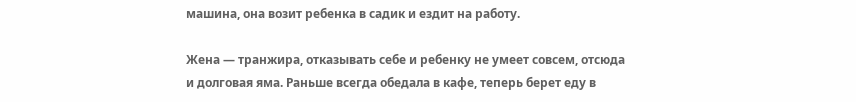машина, она возит ребенка в садик и ездит на работу.

Жена — транжира, отказывать себе и ребенку не умеет совсем, отсюда и долговая яма. Раньше всегда обедала в кафе, теперь берет еду в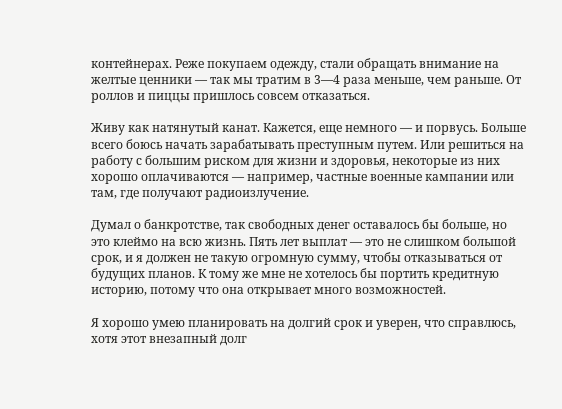контейнерах. Реже покупаем одежду, стали обращать внимание на желтые ценники — так мы тратим в 3—4 раза меньше, чем раньше. От роллов и пиццы пришлось совсем отказаться.

Живу как натянутый канат. Кажется, еще немного — и порвусь. Больше всего боюсь начать зарабатывать преступным путем. Или решиться на работу с большим риском для жизни и здоровья, некоторые из них хорошо оплачиваются — например, частные военные кампании или там, где получают радиоизлучение.

Думал о банкротстве, так свободных денег оставалось бы больше, но это клеймо на всю жизнь. Пять лет выплат — это не слишком большой срок, и я должен не такую огромную сумму, чтобы отказываться от будущих планов. К тому же мне не хотелось бы портить кредитную историю, потому что она открывает много возможностей.

Я хорошо умею планировать на долгий срок и уверен, что справлюсь, хотя этот внезапный долг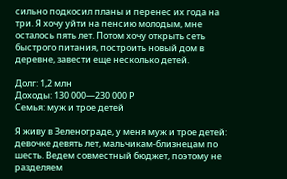сильно подкосил планы и перенес их года на три. Я хочу уйти на пенсию молодым, мне осталось пять лет. Потом хочу открыть сеть быстрого питания, построить новый дом в деревне, завести еще несколько детей.

Долг: 1,2 млн
Доходы: 130 000—230 000 Р
Семья: муж и трое детей

Я живу в Зеленограде, у меня муж и трое детей: девочке девять лет, мальчикам-близнецам по шесть. Ведем совместный бюджет, поэтому не разделяем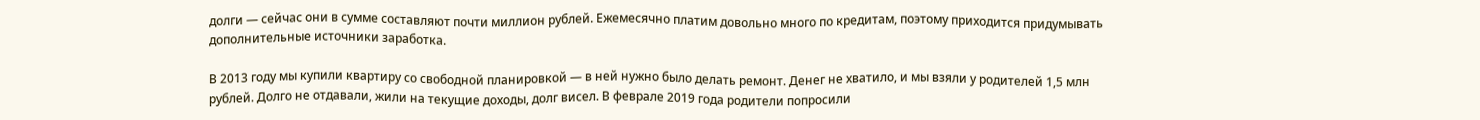долги — сейчас они в сумме составляют почти миллион рублей. Ежемесячно платим довольно много по кредитам, поэтому приходится придумывать дополнительные источники заработка.

В 2013 году мы купили квартиру со свободной планировкой — в ней нужно было делать ремонт. Денег не хватило, и мы взяли у родителей 1,5 млн рублей. Долго не отдавали, жили на текущие доходы, долг висел. В феврале 2019 года родители попросили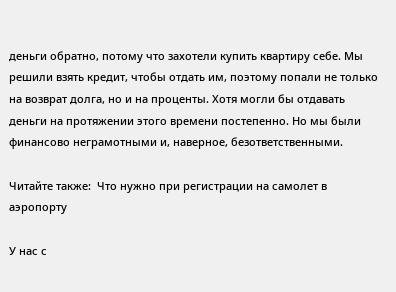деньги обратно, потому что захотели купить квартиру себе. Мы решили взять кредит, чтобы отдать им, поэтому попали не только на возврат долга, но и на проценты. Хотя могли бы отдавать деньги на протяжении этого времени постепенно. Но мы были финансово неграмотными и, наверное, безответственными.

Читайте также:  Что нужно при регистрации на самолет в аэропорту

У нас с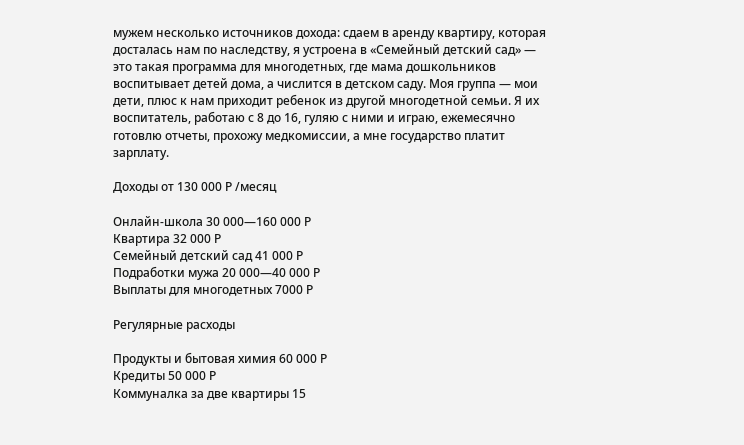мужем несколько источников дохода: сдаем в аренду квартиру, которая досталась нам по наследству, я устроена в «Семейный детский сад» — это такая программа для многодетных, где мама дошкольников воспитывает детей дома, а числится в детском саду. Моя группа — мои дети, плюс к нам приходит ребенок из другой многодетной семьи. Я их воспитатель, работаю с 8 до 16, гуляю с ними и играю, ежемесячно готовлю отчеты, прохожу медкомиссии, а мне государство платит зарплату.

Доходы от 130 000 Р /месяц

Онлайн-школа 30 000—160 000 Р
Квартира 32 000 Р
Семейный детский сад 41 000 Р
Подработки мужа 20 000—40 000 Р
Выплаты для многодетных 7000 Р

Регулярные расходы

Продукты и бытовая химия 60 000 Р
Кредиты 50 000 Р
Коммуналка за две квартиры 15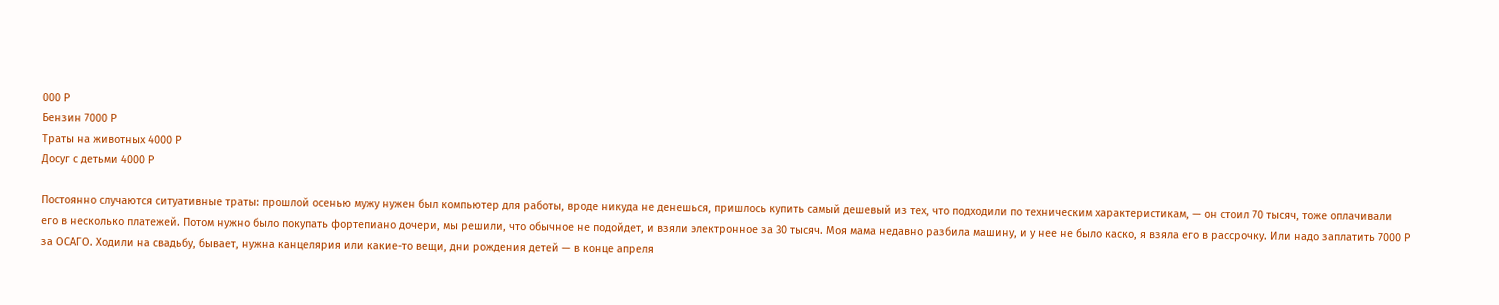000 Р
Бензин 7000 Р
Траты на животных 4000 Р
Досуг с детьми 4000 Р

Постоянно случаются ситуативные траты: прошлой осенью мужу нужен был компьютер для работы, вроде никуда не денешься, пришлось купить самый дешевый из тех, что подходили по техническим характеристикам, — он стоил 70 тысяч, тоже оплачивали его в несколько платежей. Потом нужно было покупать фортепиано дочери, мы решили, что обычное не подойдет, и взяли электронное за 30 тысяч. Моя мама недавно разбила машину, и у нее не было каско, я взяла его в рассрочку. Или надо заплатить 7000 Р за ОСАГО. Ходили на свадьбу, бывает, нужна канцелярия или какие-то вещи, дни рождения детей — в конце апреля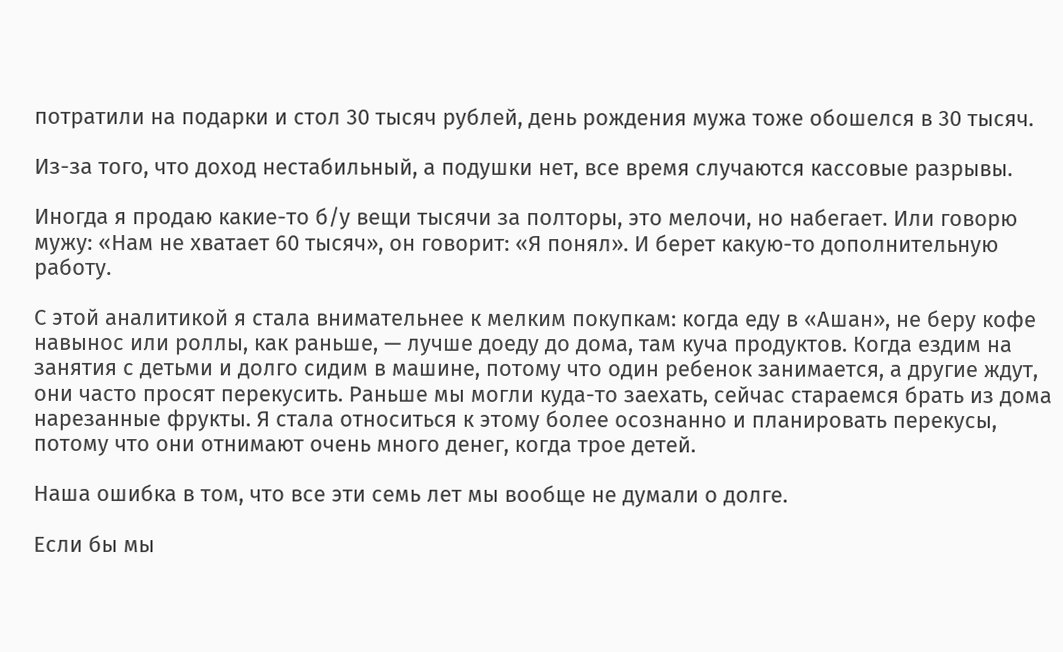потратили на подарки и стол 30 тысяч рублей, день рождения мужа тоже обошелся в 30 тысяч.

Из-за того, что доход нестабильный, а подушки нет, все время случаются кассовые разрывы.

Иногда я продаю какие-то б/у вещи тысячи за полторы, это мелочи, но набегает. Или говорю мужу: «Нам не хватает 60 тысяч», он говорит: «Я понял». И берет какую-то дополнительную работу.

С этой аналитикой я стала внимательнее к мелким покупкам: когда еду в «Ашан», не беру кофе навынос или роллы, как раньше, — лучше доеду до дома, там куча продуктов. Когда ездим на занятия с детьми и долго сидим в машине, потому что один ребенок занимается, а другие ждут, они часто просят перекусить. Раньше мы могли куда-то заехать, сейчас стараемся брать из дома нарезанные фрукты. Я стала относиться к этому более осознанно и планировать перекусы, потому что они отнимают очень много денег, когда трое детей.

Наша ошибка в том, что все эти семь лет мы вообще не думали о долге.

Если бы мы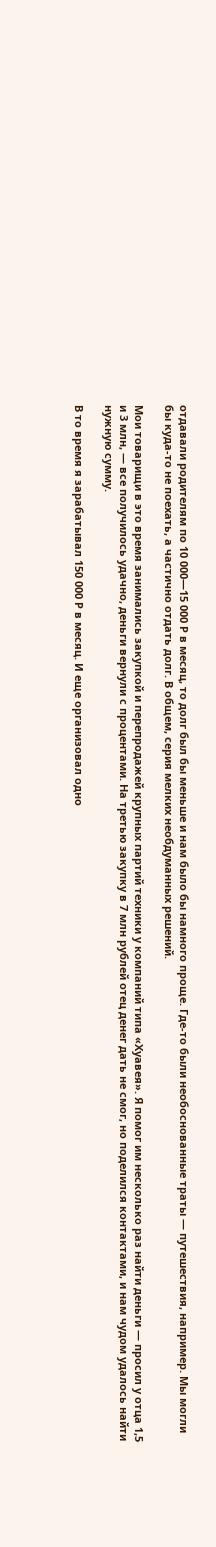отдавали родителям по 10 000—15 000 Р в месяц, то долг был бы меньше и нам было бы намного проще. Где-то были необоснованные траты — путешествия, например. Мы могли бы куда-то не поехать, а частично отдать долг. В общем, серия мелких необдуманных решений.

Мои товарищи в это время занимались закупкой и перепродажей крупных партий техники у компаний типа «Хуавея». Я помог им несколько раз найти деньги — просил у отца 1,5 и 3 млн, — все получилось удачно, деньги вернули с процентами. На третью закупку в 7 млн рублей отец денег дать не смог, но поделился контактами, и нам чудом удалось найти нужную сумму.

В то время я зарабатывал 150 000 Р в месяц. И еще организовал одно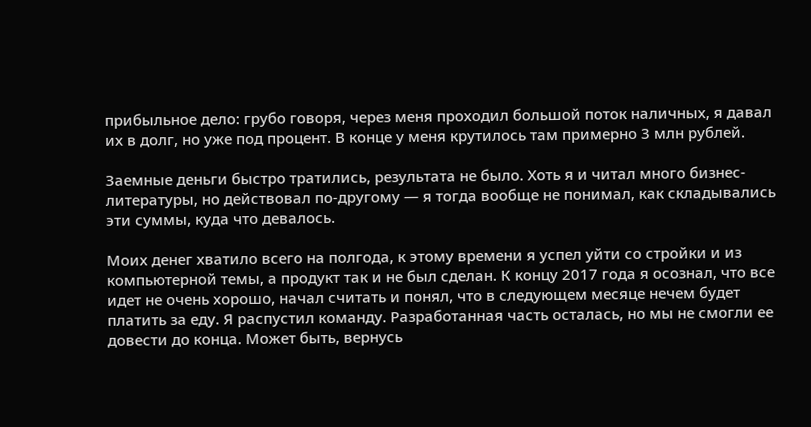прибыльное дело: грубо говоря, через меня проходил большой поток наличных, я давал их в долг, но уже под процент. В конце у меня крутилось там примерно 3 млн рублей.

Заемные деньги быстро тратились, результата не было. Хоть я и читал много бизнес-литературы, но действовал по-другому — я тогда вообще не понимал, как складывались эти суммы, куда что девалось.

Моих денег хватило всего на полгода, к этому времени я успел уйти со стройки и из компьютерной темы, а продукт так и не был сделан. К концу 2017 года я осознал, что все идет не очень хорошо, начал считать и понял, что в следующем месяце нечем будет платить за еду. Я распустил команду. Разработанная часть осталась, но мы не смогли ее довести до конца. Может быть, вернусь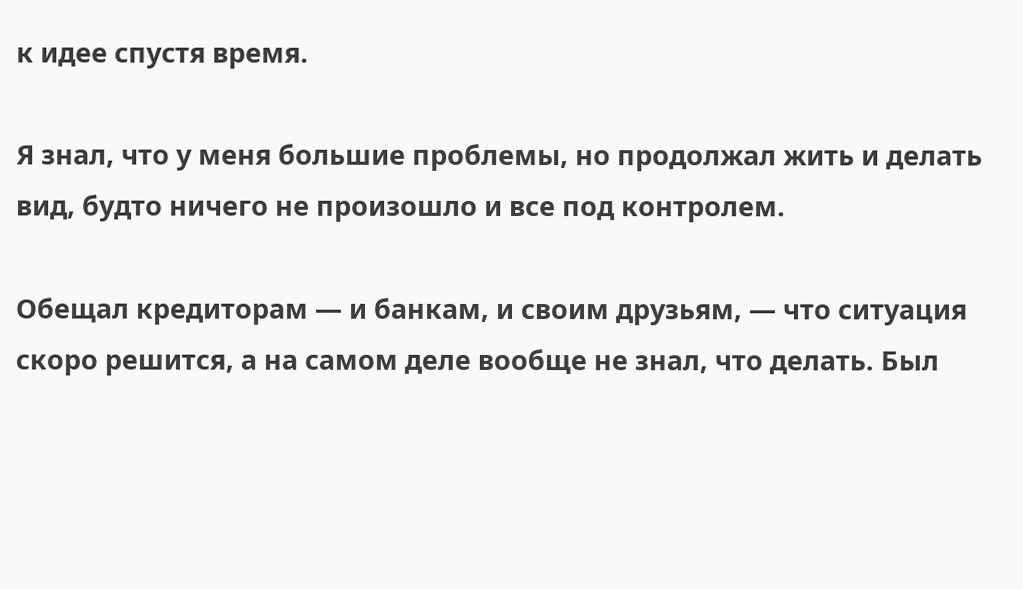к идее спустя время.

Я знал, что у меня большие проблемы, но продолжал жить и делать вид, будто ничего не произошло и все под контролем.

Обещал кредиторам — и банкам, и своим друзьям, — что ситуация скоро решится, а на самом деле вообще не знал, что делать. Был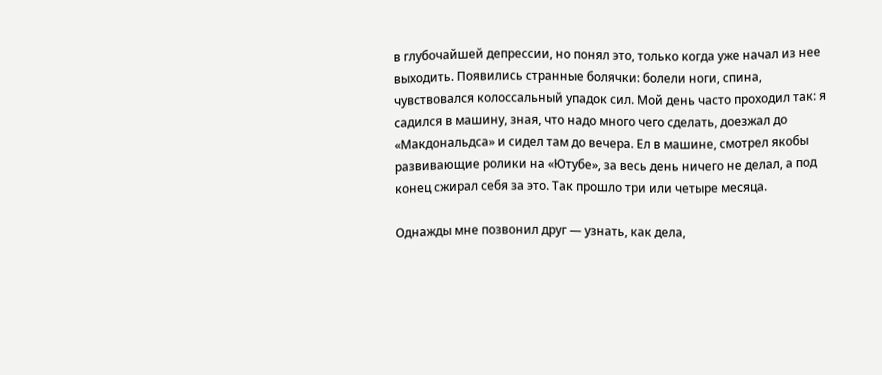в глубочайшей депрессии, но понял это, только когда уже начал из нее выходить. Появились странные болячки: болели ноги, спина, чувствовался колоссальный упадок сил. Мой день часто проходил так: я садился в машину, зная, что надо много чего сделать, доезжал до «Макдональдса» и сидел там до вечера. Ел в машине, смотрел якобы развивающие ролики на «Ютубе», за весь день ничего не делал, а под конец сжирал себя за это. Так прошло три или четыре месяца.

Однажды мне позвонил друг — узнать, как дела,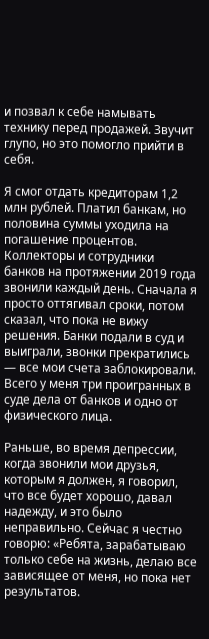и позвал к себе намывать технику перед продажей. Звучит глупо, но это помогло прийти в себя.

Я смог отдать кредиторам 1,2 млн рублей. Платил банкам, но половина суммы уходила на погашение процентов. Коллекторы и сотрудники банков на протяжении 2019 года звонили каждый день. Сначала я просто оттягивал сроки, потом сказал, что пока не вижу решения. Банки подали в суд и выиграли, звонки прекратились — все мои счета заблокировали. Всего у меня три проигранных в суде дела от банков и одно от физического лица.

Раньше, во время депрессии, когда звонили мои друзья, которым я должен, я говорил, что все будет хорошо, давал надежду, и это было неправильно. Сейчас я честно говорю: «Ребята, зарабатываю только себе на жизнь, делаю все зависящее от меня, но пока нет результатов.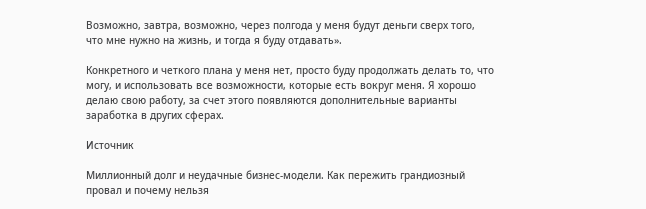Возможно, завтра, возможно, через полгода у меня будут деньги сверх того, что мне нужно на жизнь, и тогда я буду отдавать».

Конкретного и четкого плана у меня нет, просто буду продолжать делать то, что могу, и использовать все возможности, которые есть вокруг меня. Я хорошо делаю свою работу, за счет этого появляются дополнительные варианты заработка в других сферах.

Источник

Миллионный долг и неудачные бизнес-модели. Как пережить грандиозный провал и почему нельзя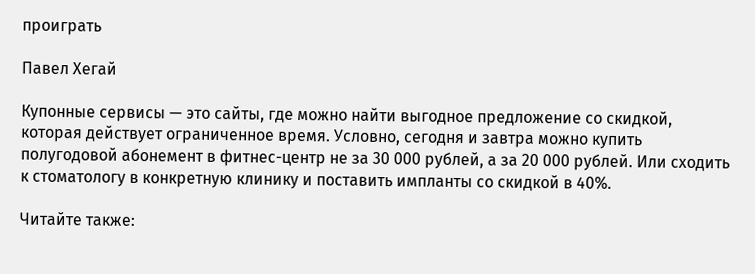проиграть

Павел Хегай

Купонные сервисы — это сайты, где можно найти выгодное предложение со скидкой, которая действует ограниченное время. Условно, сегодня и завтра можно купить полугодовой абонемент в фитнес-центр не за 30 000 рублей, а за 20 000 рублей. Или сходить к стоматологу в конкретную клинику и поставить импланты со скидкой в 40%.

Читайте также: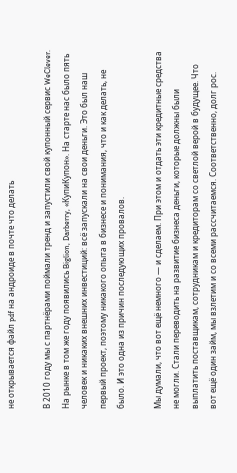не открывается файл pdf на андроиде в почте что делать

В 2010 году мы с партнёрами поймали тренд и запустили свой купонный сервис WeClever. На рынке в том же году появились Biglion, Darberry, «КупиКупон». На старте нас было пять человек и никаких внешних инвестиций: всё запускали на свои деньги. Это был наш первый проект, поэтому никакого опыта в бизнесе и понимания, что и как делать, не было. И это одна из причин последующих провалов.

Мы думали, что вот ещё немного — и сделаем. При этом и отдать эти кредитные средства не могли. Стали переводить на развитие бизнеса деньги, которые должны были выплатить поставщикам, сотрудникам и кредиторам со светлой верой в будущее. Что вот ещё один займ, мы взлетим и со всеми рассчитаемся. Соответственно, долг рос.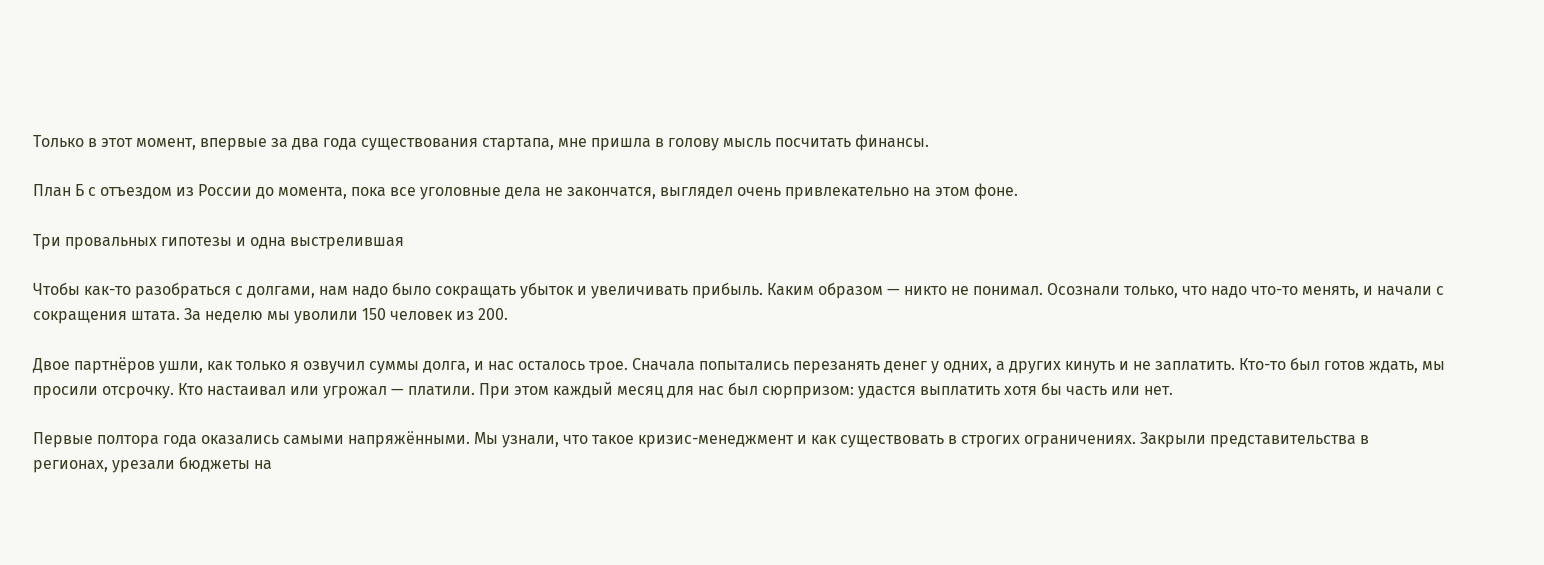Только в этот момент, впервые за два года существования стартапа, мне пришла в голову мысль посчитать финансы.

План Б с отъездом из России до момента, пока все уголовные дела не закончатся, выглядел очень привлекательно на этом фоне.

Три провальных гипотезы и одна выстрелившая

Чтобы как-то разобраться с долгами, нам надо было сокращать убыток и увеличивать прибыль. Каким образом — никто не понимал. Осознали только, что надо что-то менять, и начали с сокращения штата. За неделю мы уволили 150 человек из 200.

Двое партнёров ушли, как только я озвучил суммы долга, и нас осталось трое. Сначала попытались перезанять денег у одних, а других кинуть и не заплатить. Кто-то был готов ждать, мы просили отсрочку. Кто настаивал или угрожал — платили. При этом каждый месяц для нас был сюрпризом: удастся выплатить хотя бы часть или нет.

Первые полтора года оказались самыми напряжёнными. Мы узнали, что такое кризис-менеджмент и как существовать в строгих ограничениях. Закрыли представительства в регионах, урезали бюджеты на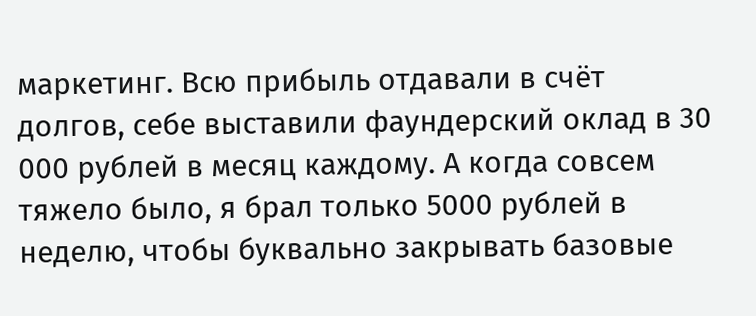маркетинг. Всю прибыль отдавали в счёт долгов, себе выставили фаундерский оклад в 30 000 рублей в месяц каждому. А когда совсем тяжело было, я брал только 5000 рублей в неделю, чтобы буквально закрывать базовые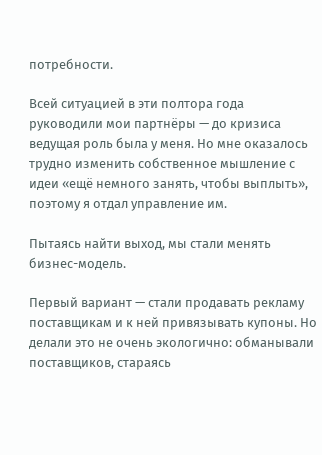потребности.

Всей ситуацией в эти полтора года руководили мои партнёры — до кризиса ведущая роль была у меня. Но мне оказалось трудно изменить собственное мышление с идеи «ещё немного занять, чтобы выплыть», поэтому я отдал управление им.

Пытаясь найти выход, мы стали менять бизнес-модель.

Первый вариант — стали продавать рекламу поставщикам и к ней привязывать купоны. Но делали это не очень экологично: обманывали поставщиков, стараясь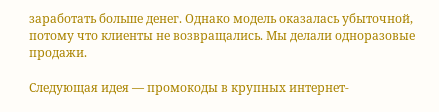заработать больше денег. Однако модель оказалась убыточной, потому что клиенты не возвращались. Мы делали одноразовые продажи.

Следующая идея — промокоды в крупных интернет-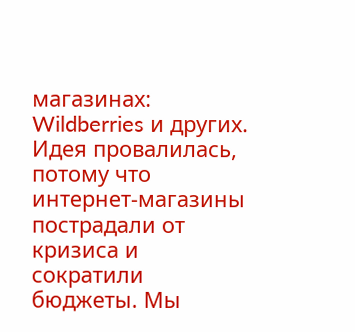магазинах: Wildberries и других. Идея провалилась, потому что интернет-магазины пострадали от кризиса и сократили бюджеты. Мы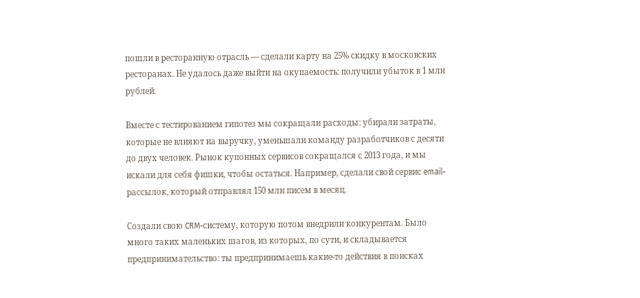пошли в ресторанную отрасль — сделали карту на 25% скидку в московских ресторанах. Не удалось даже выйти на окупаемость: получили убыток в 1 млн рублей.

Вместе с тестированием гипотез мы сокращали расходы: убирали затраты, которые не влияют на выручку, уменьшали команду разработчиков с десяти до двух человек. Рынок купонных сервисов сокращался с 2013 года, и мы искали для себя фишки, чтобы остаться. Например, сделали свой сервис email-рассылок, который отправлял 150 млн писем в месяц.

Создали свою CRM-систему, которую потом внедрили конкурентам. Было много таких маленьких шагов, из которых, по сути, и складывается предпринимательство: ты предпринимаешь какие-то действия в поисках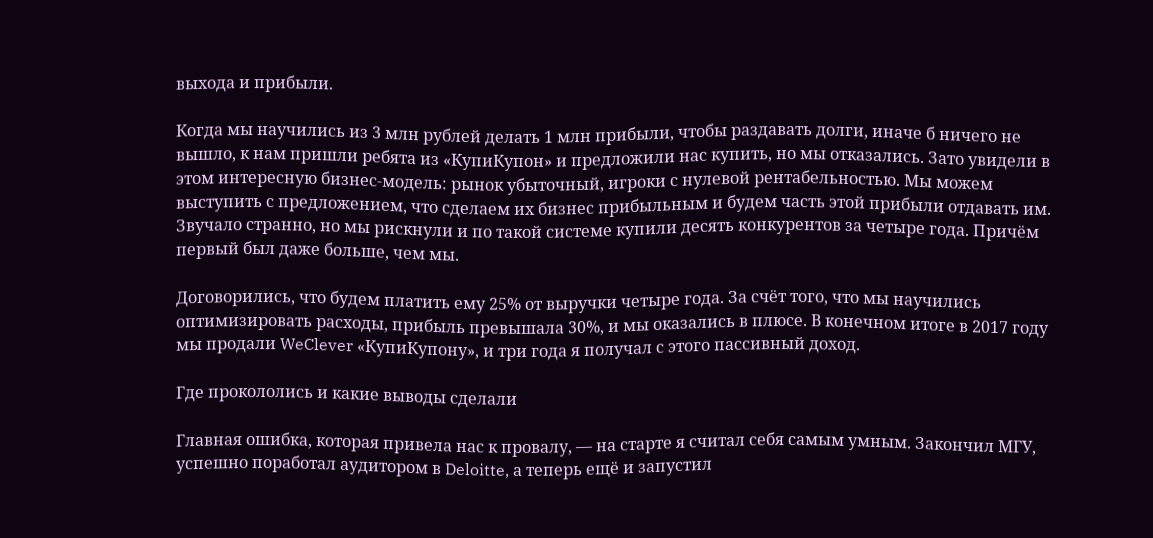выхода и прибыли.

Когда мы научились из 3 млн рублей делать 1 млн прибыли, чтобы раздавать долги, иначе б ничего не вышло, к нам пришли ребята из «КупиКупон» и предложили нас купить, но мы отказались. Зато увидели в этом интересную бизнес-модель: рынок убыточный, игроки с нулевой рентабельностью. Мы можем выступить с предложением, что сделаем их бизнес прибыльным и будем часть этой прибыли отдавать им. Звучало странно, но мы рискнули и по такой системе купили десять конкурентов за четыре года. Причём первый был даже больше, чем мы.

Договорились, что будем платить ему 25% от выручки четыре года. За счёт того, что мы научились оптимизировать расходы, прибыль превышала 30%, и мы оказались в плюсе. В конечном итоге в 2017 году мы продали WeClever «КупиКупону», и три года я получал с этого пассивный доход.

Где прокололись и какие выводы сделали

Главная ошибка, которая привела нас к провалу, — на старте я считал себя самым умным. Закончил МГУ, успешно поработал аудитором в Deloitte, а теперь ещё и запустил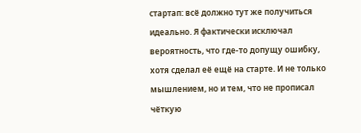стартап: всё должно тут же получиться идеально. Я фактически исключал вероятность, что где-то допущу ошибку, хотя сделал её ещё на старте. И не только мышлением, но и тем, что не прописал чёткую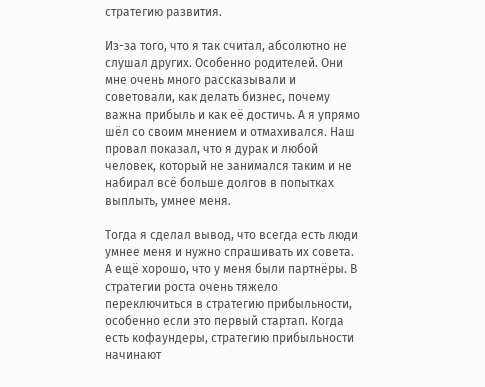стратегию развития.

Из-за того, что я так считал, абсолютно не слушал других. Особенно родителей. Они мне очень много рассказывали и советовали, как делать бизнес, почему важна прибыль и как её достичь. А я упрямо шёл со своим мнением и отмахивался. Наш провал показал, что я дурак и любой человек, который не занимался таким и не набирал всё больше долгов в попытках выплыть, умнее меня.

Тогда я сделал вывод, что всегда есть люди умнее меня и нужно спрашивать их совета. А ещё хорошо, что у меня были партнёры. В стратегии роста очень тяжело переключиться в стратегию прибыльности, особенно если это первый стартап. Когда есть кофаундеры, стратегию прибыльности начинают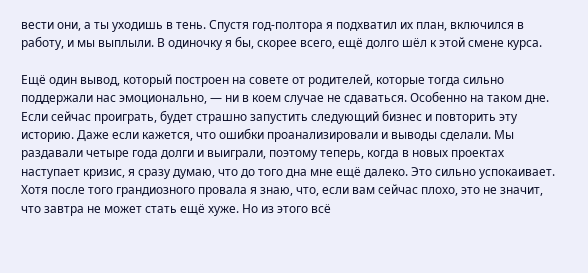вести они, а ты уходишь в тень. Спустя год-полтора я подхватил их план, включился в работу, и мы выплыли. В одиночку я бы, скорее всего, ещё долго шёл к этой смене курса.

Ещё один вывод, который построен на совете от родителей, которые тогда сильно поддержали нас эмоционально, — ни в коем случае не сдаваться. Особенно на таком дне. Если сейчас проиграть, будет страшно запустить следующий бизнес и повторить эту историю. Даже если кажется, что ошибки проанализировали и выводы сделали. Мы раздавали четыре года долги и выиграли, поэтому теперь, когда в новых проектах наступает кризис, я сразу думаю, что до того дна мне ещё далеко. Это сильно успокаивает. Хотя после того грандиозного провала я знаю, что, если вам сейчас плохо, это не значит, что завтра не может стать ещё хуже. Но из этого всё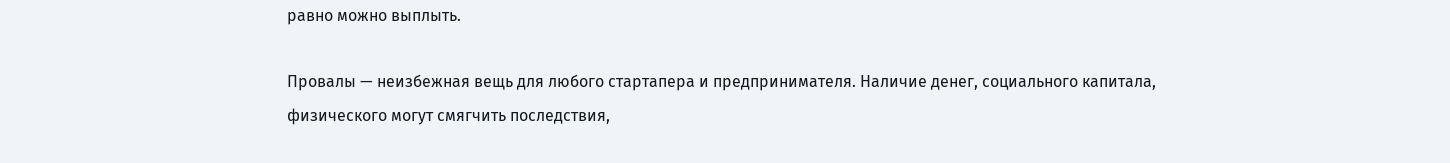равно можно выплыть.

Провалы — неизбежная вещь для любого стартапера и предпринимателя. Наличие денег, социального капитала, физического могут смягчить последствия,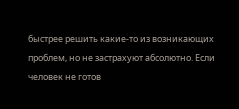быстрее решить какие-то из возникающих проблем, но не застрахуют абсолютно. Если человек не готов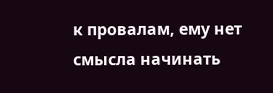к провалам, ему нет смысла начинать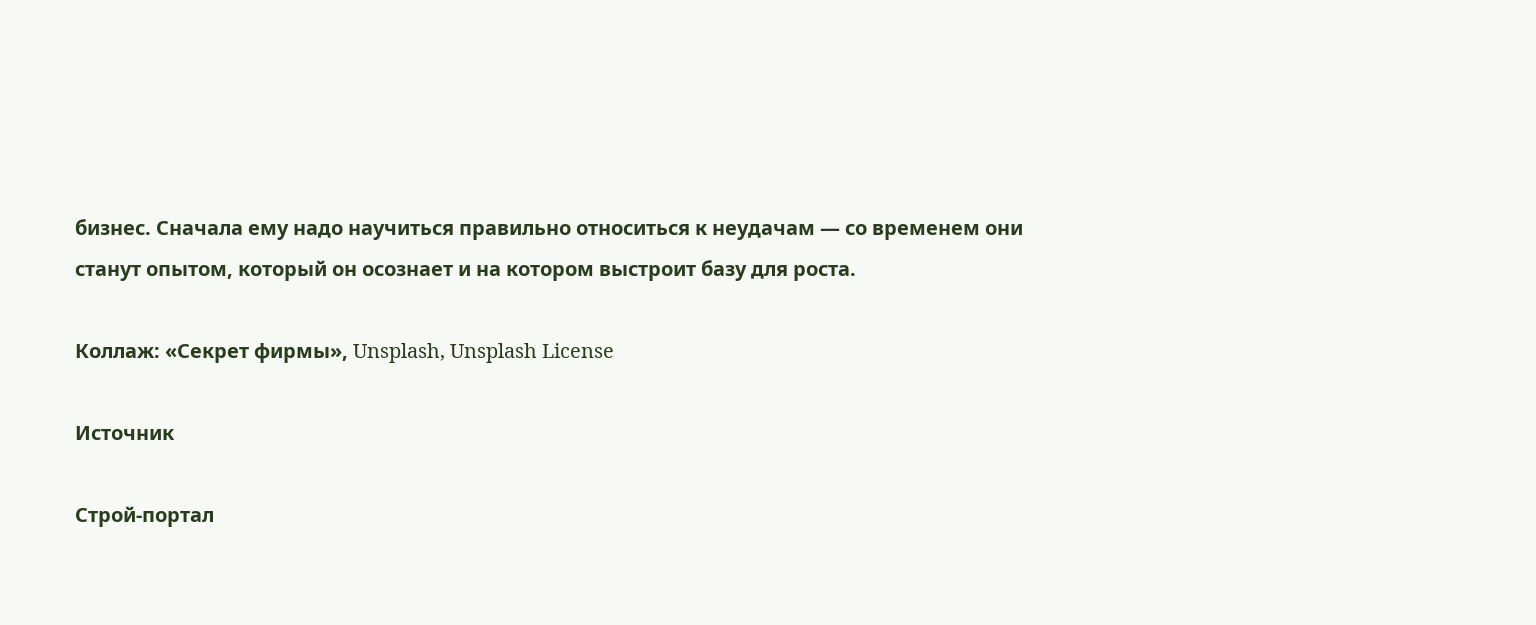бизнес. Сначала ему надо научиться правильно относиться к неудачам — со временем они станут опытом, который он осознает и на котором выстроит базу для роста.

Коллаж: «Секрет фирмы», Unsplash, Unsplash License

Источник

Строй-портал